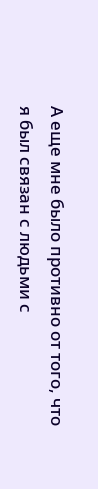А еще мне было противно от того, что я был связан с людьми с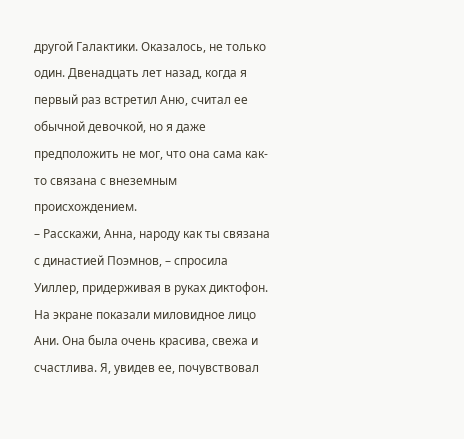другой Галактики. Оказалось, не только один. Двенадцать лет назад, когда я первый раз встретил Аню, считал ее обычной девочкой, но я даже предположить не мог, что она сама как-то связана с внеземным происхождением.
– Расскажи, Анна, народу как ты связана с династией Поэмнов, – спросила Уиллер, придерживая в руках диктофон.
На экране показали миловидное лицо Ани. Она была очень красива, свежа и счастлива. Я, увидев ее, почувствовал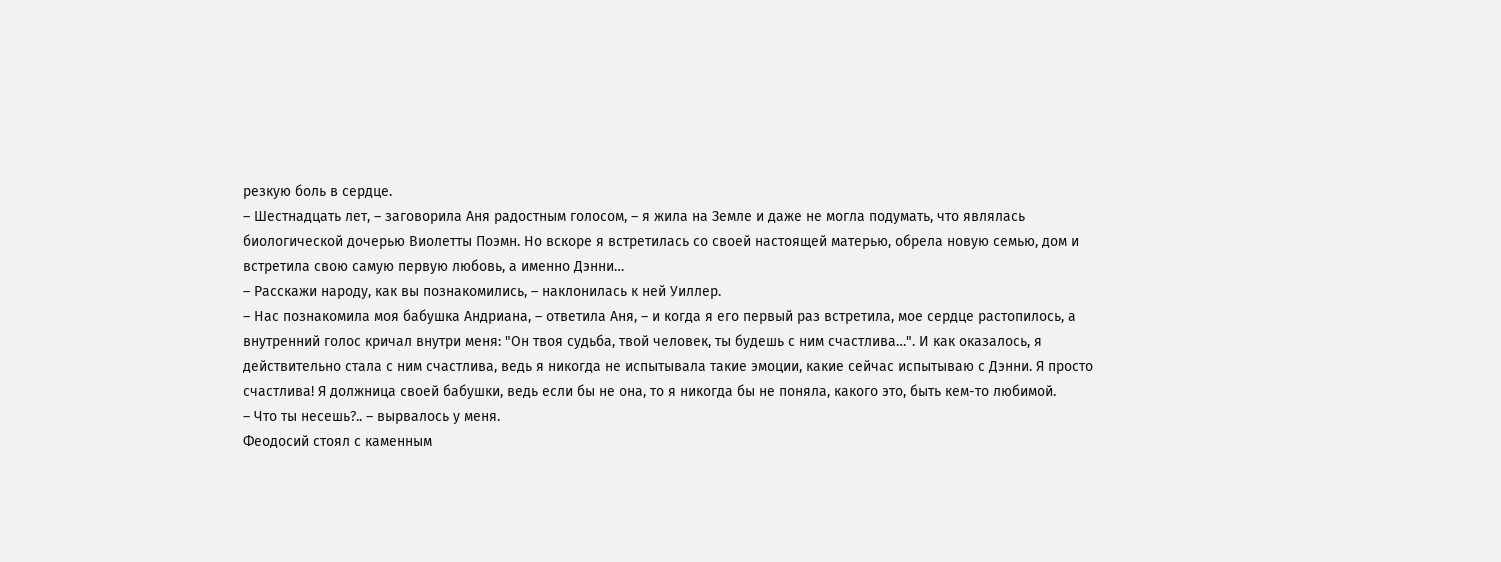резкую боль в сердце.
– Шестнадцать лет, – заговорила Аня радостным голосом, – я жила на Земле и даже не могла подумать, что являлась биологической дочерью Виолетты Поэмн. Но вскоре я встретилась со своей настоящей матерью, обрела новую семью, дом и встретила свою самую первую любовь, а именно Дэнни…
– Расскажи народу, как вы познакомились, – наклонилась к ней Уиллер.
– Нас познакомила моя бабушка Андриана, – ответила Аня, – и когда я его первый раз встретила, мое сердце растопилось, а внутренний голос кричал внутри меня: "Он твоя судьба, твой человек, ты будешь с ним счастлива…". И как оказалось, я действительно стала с ним счастлива, ведь я никогда не испытывала такие эмоции, какие сейчас испытываю с Дэнни. Я просто счастлива! Я должница своей бабушки, ведь если бы не она, то я никогда бы не поняла, какого это, быть кем-то любимой.
– Что ты несешь?.. – вырвалось у меня.
Феодосий стоял с каменным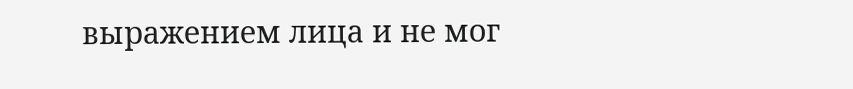выражением лица и не мог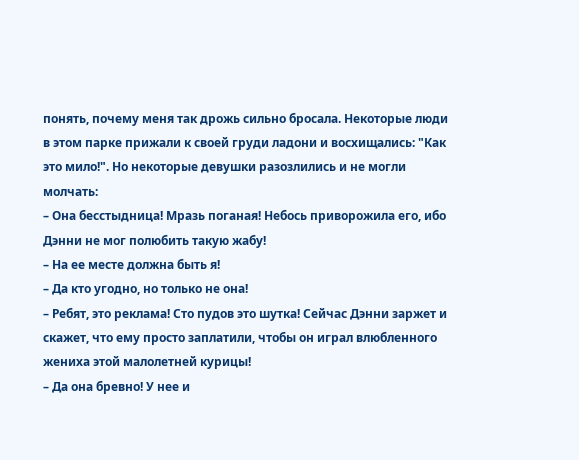понять, почему меня так дрожь сильно бросала. Некоторые люди в этом парке прижали к своей груди ладони и восхищались: "Как это мило!". Но некоторые девушки разозлились и не могли молчать:
– Она бесстыдница! Мразь поганая! Небось приворожила его, ибо Дэнни не мог полюбить такую жабу!
– На ее месте должна быть я!
– Да кто угодно, но только не она!
– Ребят, это реклама! Сто пудов это шутка! Сейчас Дэнни заржет и скажет, что ему просто заплатили, чтобы он играл влюбленного жениха этой малолетней курицы!
– Да она бревно! У нее и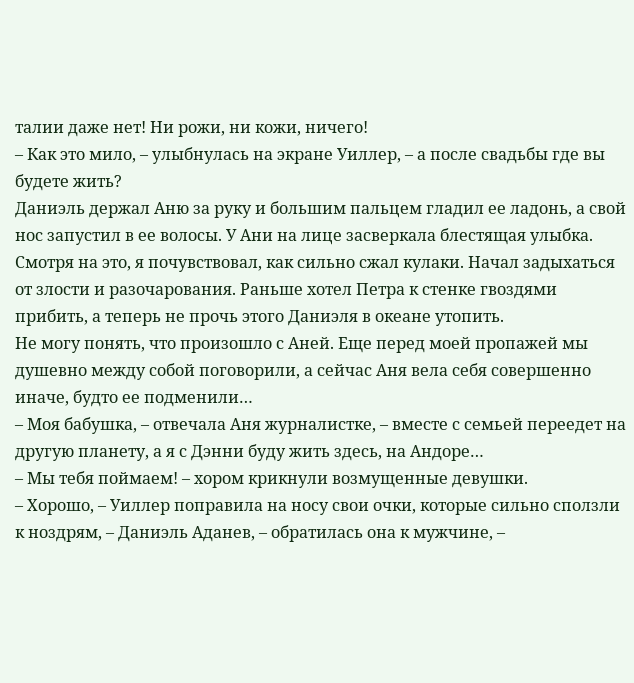талии даже нет! Ни рожи, ни кожи, ничего!
– Как это мило, – улыбнулась на экране Уиллер, – а после свадьбы где вы будете жить?
Даниэль держал Аню за руку и большим пальцем гладил ее ладонь, а свой нос запустил в ее волосы. У Ани на лице засверкала блестящая улыбка. Смотря на это, я почувствовал, как сильно сжал кулаки. Начал задыхаться от злости и разочарования. Раньше хотел Петра к стенке гвоздями прибить, а теперь не прочь этого Даниэля в океане утопить.
Не могу понять, что произошло с Аней. Еще перед моей пропажей мы душевно между собой поговорили, а сейчас Аня вела себя совершенно иначе, будто ее подменили…
– Моя бабушка, – отвечала Аня журналистке, – вместе с семьей переедет на другую планету, а я с Дэнни буду жить здесь, на Андоре…
– Мы тебя поймаем! – хором крикнули возмущенные девушки.
– Хорошо, – Уиллер поправила на носу свои очки, которые сильно сползли к ноздрям, – Даниэль Аданев, – обратилась она к мужчине, –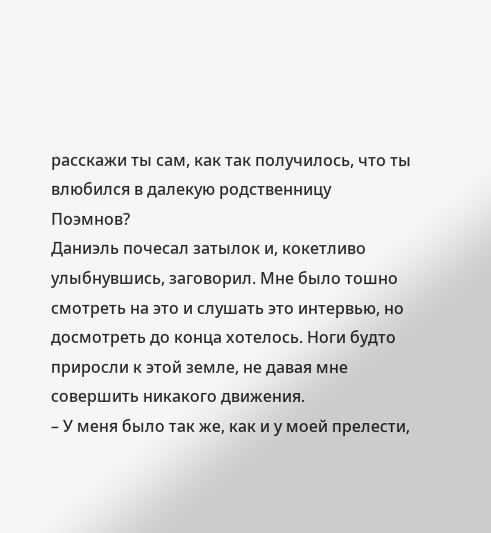расскажи ты сам, как так получилось, что ты влюбился в далекую родственницу Поэмнов?
Даниэль почесал затылок и, кокетливо улыбнувшись, заговорил. Мне было тошно смотреть на это и слушать это интервью, но досмотреть до конца хотелось. Ноги будто приросли к этой земле, не давая мне совершить никакого движения.
– У меня было так же, как и у моей прелести,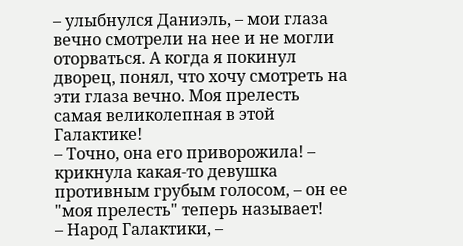– улыбнулся Даниэль, – мои глаза вечно смотрели на нее и не могли оторваться. А когда я покинул дворец, понял, что хочу смотреть на эти глаза вечно. Моя прелесть самая великолепная в этой Галактике!
– Точно, она его приворожила! – крикнула какая-то девушка противным грубым голосом, – он ее "моя прелесть" теперь называет!
– Народ Галактики, –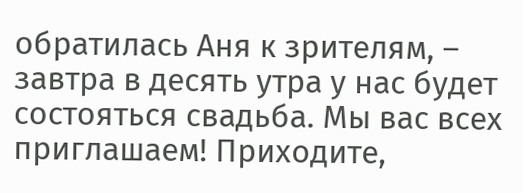обратилась Аня к зрителям, – завтра в десять утра у нас будет состояться свадьба. Мы вас всех приглашаем! Приходите,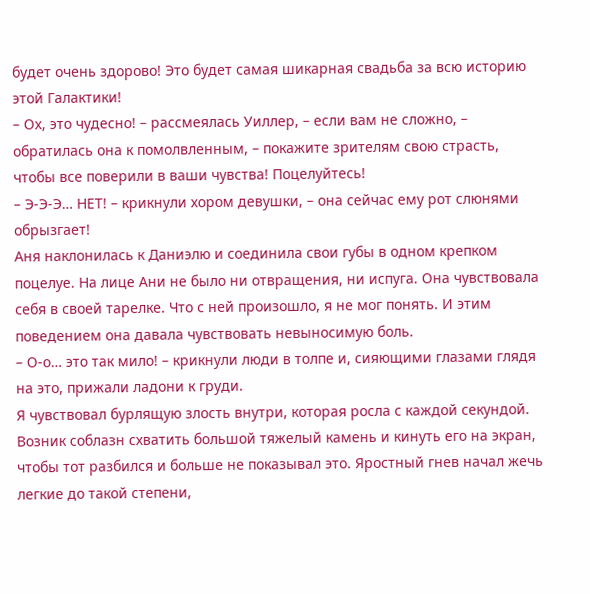будет очень здорово! Это будет самая шикарная свадьба за всю историю этой Галактики!
– Ох, это чудесно! – рассмеялась Уиллер, – если вам не сложно, – обратилась она к помолвленным, – покажите зрителям свою страсть, чтобы все поверили в ваши чувства! Поцелуйтесь!
– Э-Э-Э… НЕТ! – крикнули хором девушки, – она сейчас ему рот слюнями обрызгает!
Аня наклонилась к Даниэлю и соединила свои губы в одном крепком поцелуе. На лице Ани не было ни отвращения, ни испуга. Она чувствовала себя в своей тарелке. Что с ней произошло, я не мог понять. И этим поведением она давала чувствовать невыносимую боль.
– О-о… это так мило! – крикнули люди в толпе и, сияющими глазами глядя на это, прижали ладони к груди.
Я чувствовал бурлящую злость внутри, которая росла с каждой секундой. Возник соблазн схватить большой тяжелый камень и кинуть его на экран, чтобы тот разбился и больше не показывал это. Яростный гнев начал жечь легкие до такой степени,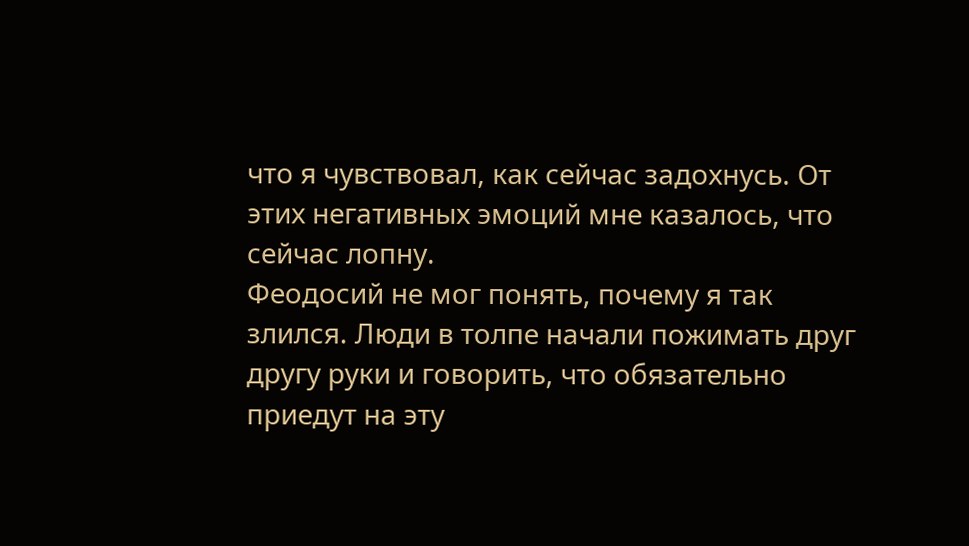что я чувствовал, как сейчас задохнусь. От этих негативных эмоций мне казалось, что сейчас лопну.
Феодосий не мог понять, почему я так злился. Люди в толпе начали пожимать друг другу руки и говорить, что обязательно приедут на эту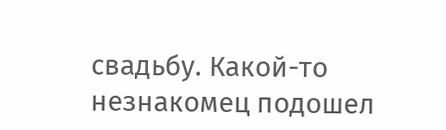свадьбу. Какой-то незнакомец подошел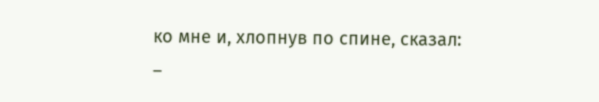ко мне и, хлопнув по спине, сказал:
–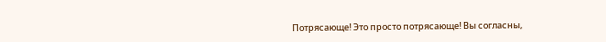Потрясающе! Это просто потрясающе! Вы согласны,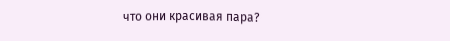что они красивая пара?